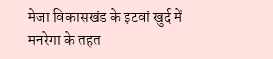मेजा विकासखंड के इटवां खुर्द में मनरेगा के तहत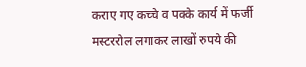कराए गए कच्चे व पक्के कार्य में फर्जी मस्टररोल लगाकर लाखों रुपये की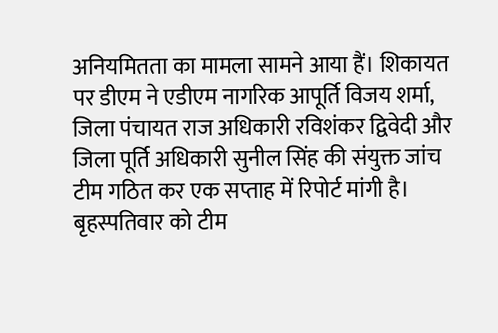अनियमितता का मामला सामने आया हैं। शिकायत पर डीएम ने एडीएम नागरिक आपूर्ति विजय शर्मा, जिला पंचायत राज अधिकारी रविशंकर द्विवेदी और जिला पूर्ति अधिकारी सुनील सिंह की संयुक्त जांच टीम गठित कर एक सप्ताह में रिपोर्ट मांगी है। बृहस्पतिवार को टीम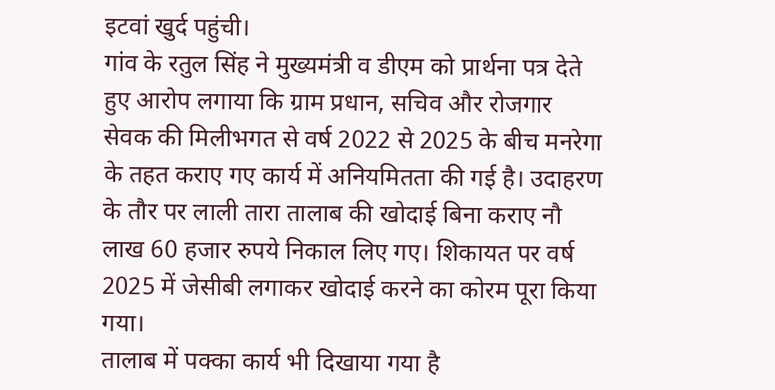इटवां खुर्द पहुंची।
गांव के रतुल सिंह ने मुख्यमंत्री व डीएम को प्रार्थना पत्र देते हुए आरोप लगाया कि ग्राम प्रधान, सचिव और रोजगार सेवक की मिलीभगत से वर्ष 2022 से 2025 के बीच मनरेगा के तहत कराए गए कार्य में अनियमितता की गई है। उदाहरण के तौर पर लाली तारा तालाब की खोदाई बिना कराए नौ लाख 60 हजार रुपये निकाल लिए गए। शिकायत पर वर्ष 2025 में जेसीबी लगाकर खोदाई करने का कोरम पूरा किया गया।
तालाब में पक्का कार्य भी दिखाया गया है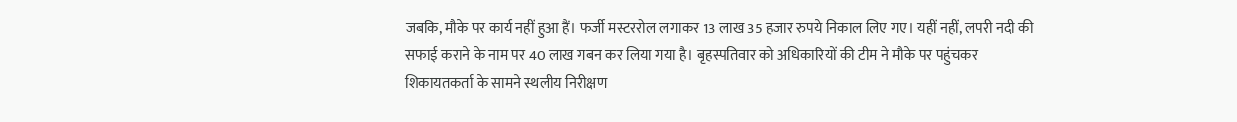जबकि, मौके पर कार्य नहीं हुआ हैं। फर्जी मस्टररोल लगाकर 13 लाख 35 हजार रुपये निकाल लिए गए। यहीं नहीं, लपरी नदी की सफाई कराने के नाम पर 40 लाख गबन कर लिया गया है। बृहस्पतिवार को अधिकारियों की टीम ने मौके पर पहुंचकर शिकायतकर्ता के सामने स्थलीय निरीक्षण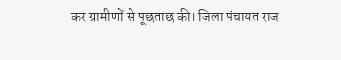कर ग्रामीणों से पूछताछ की। जिला पंचायत राज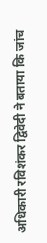अधिकारी रविशंकर द्विवेदी ने बताया कि जांच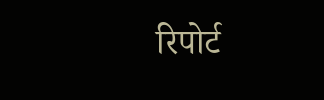रिपोर्ट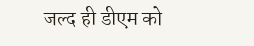जल्द ही डीएम को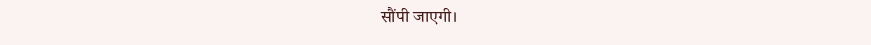सौंपी जाएगी।